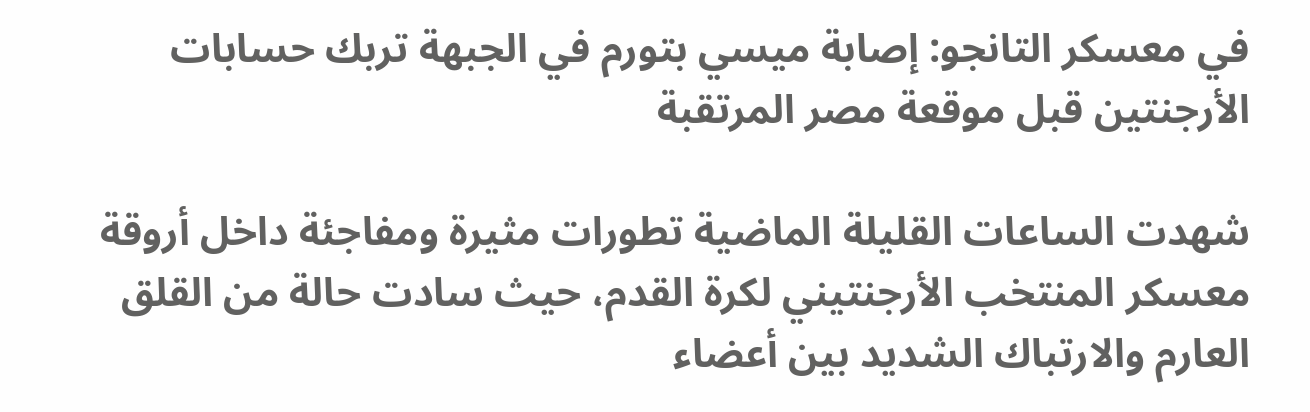في معسكر التانجو: إصابة ميسي بتورم في الجبهة تربك حسابات الأرجنتين قبل موقعة مصر المرتقبة

شهدت الساعات القليلة الماضية تطورات مثيرة ومفاجئة داخل أروقة معسكر المنتخب الأرجنتيني لكرة القدم، حيث سادت حالة من القلق العارم والارتباك الشديد بين أعضاء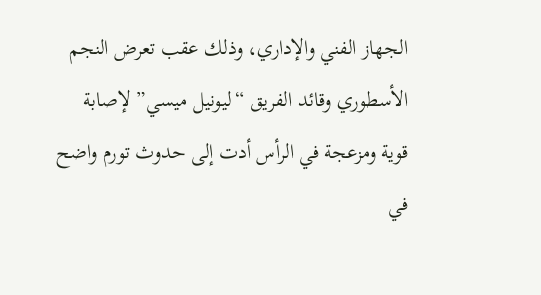الجهاز الفني والإداري، وذلك عقب تعرض النجم الأسطوري وقائد الفريق “ليونيل ميسي” لإصابة قوية ومزعجة في الرأس أدت إلى حدوث تورم واضح في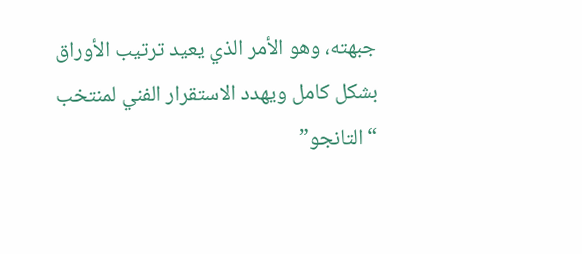جبهته، وهو الأمر الذي يعيد ترتيب الأوراق بشكل كامل ويهدد الاستقرار الفني لمنتخب “التانجو”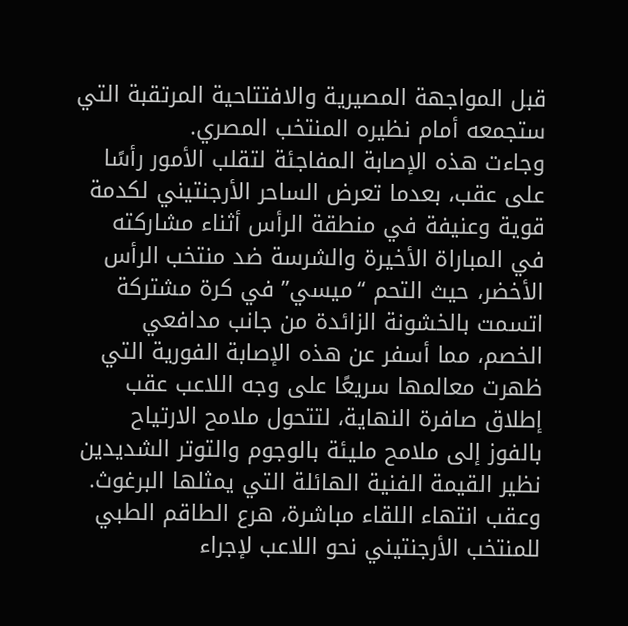قبل المواجهة المصيرية والافتتاحية المرتقبة التي ستجمعه أمام نظيره المنتخب المصري.
وجاءت هذه الإصابة المفاجئة لتقلب الأمور رأسًا على عقب، بعدما تعرض الساحر الأرجنتيني لكدمة قوية وعنيفة في منطقة الرأس أثناء مشاركته في المباراة الأخيرة والشرسة ضد منتخب الرأس الأخضر، حيث التحم “ميسي” في كرة مشتركة اتسمت بالخشونة الزائدة من جانب مدافعي الخصم، مما أسفر عن هذه الإصابة الفورية التي ظهرت معالمها سريعًا على وجه اللاعب عقب إطلاق صافرة النهاية، لتتحول ملامح الارتياح بالفوز إلى ملامح مليئة بالوجوم والتوتر الشديدين نظير القيمة الفنية الهائلة التي يمثلها البرغوث.
وعقب انتهاء اللقاء مباشرة، هرع الطاقم الطبي للمنتخب الأرجنتيني نحو اللاعب لإجراء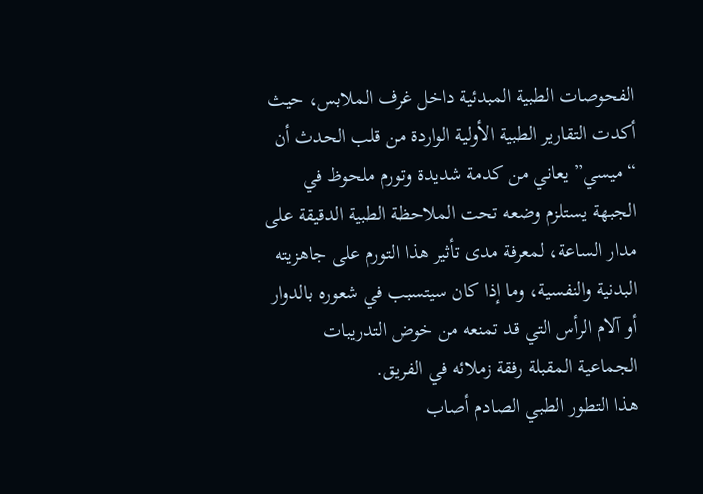الفحوصات الطبية المبدئية داخل غرف الملابس، حيث أكدت التقارير الطبية الأولية الواردة من قلب الحدث أن “ميسي” يعاني من كدمة شديدة وتورم ملحوظ في الجبهة يستلزم وضعه تحت الملاحظة الطبية الدقيقة على مدار الساعة، لمعرفة مدى تأثير هذا التورم على جاهزيته البدنية والنفسية، وما إذا كان سيتسبب في شعوره بالدوار أو آلام الرأس التي قد تمنعه من خوض التدريبات الجماعية المقبلة رفقة زملائه في الفريق.
هذا التطور الطبي الصادم أصاب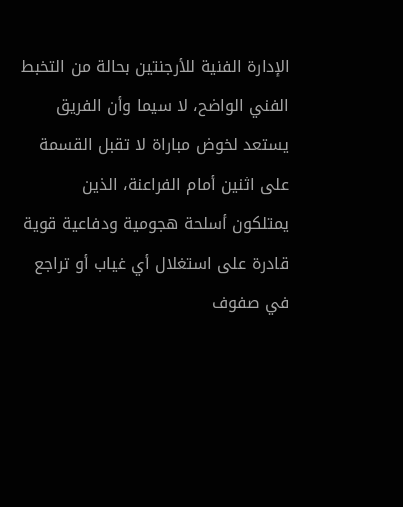الإدارة الفنية للأرجنتين بحالة من التخبط الفني الواضح، لا سيما وأن الفريق يستعد لخوض مباراة لا تقبل القسمة على اثنين أمام الفراعنة، الذين يمتلكون أسلحة هجومية ودفاعية قوية قادرة على استغلال أي غياب أو تراجع في صفوف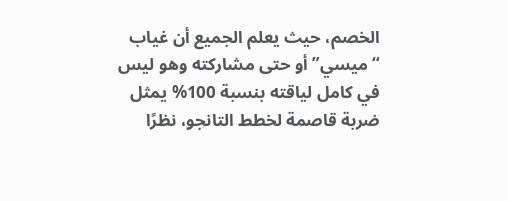الخصم، حيث يعلم الجميع أن غياب “ميسي” أو حتى مشاركته وهو ليس في كامل لياقته بنسبة 100% يمثل ضربة قاصمة لخطط التانجو، نظرًا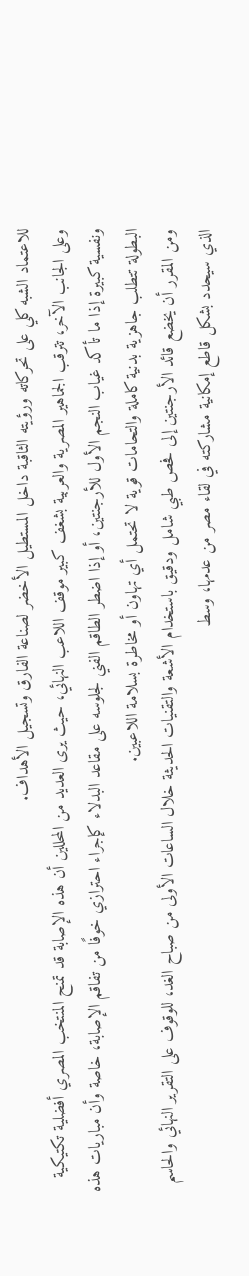للاعتماد الشبه كلي على تحركاته ورؤيته الثاقبة داخل المستطيل الأخضر لصناعة الفارق وتسجيل الأهداف.
وعلى الجانب الآخر، تترقب الجماهير المصرية والعربية بشغف كبير موقف اللاعب النهائي، حيث يرى العديد من المحللين أن هذه الإصابة قد تمنح المنتخب المصري أفضلية تكتيكية ونفسية كبيرة إذا ما تأكد غياب النجم الأول للأرجنتين، أو إذا اضطر الطاقم الفني لجلوسه على مقاعد البدلاء كإجراء احترازي خوفًا من تفاقم الإصابة، خاصة وأن مباريات هذه البطولة تتطلب جاهزية بدنية كاملة والتحامات قوية لا تحتمل أي تهاون أو مخاطرة بسلامة اللاعبين.
ومن المقرر أن يخضع قائد الأرجنتين إلى فحص طبي شامل ودقيق باستخدام الأشعة والتقنيات الحديثة خلال الساعات الأولى من صباح الغد، للوقوف على التقرير النهائي والحاسم الذي سيحدد بشكل قاطع إمكانية مشاركته في لقاء مصر من عدمها، وسط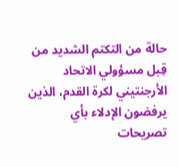حالة من التكتم الشديد من قِبل مسؤولي الاتحاد الأرجنتيني لكرة القدم، الذين يرفضون الإدلاء بأي تصريحات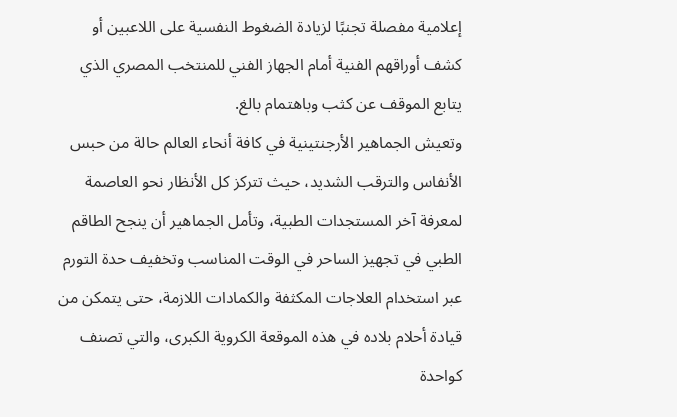إعلامية مفصلة تجنبًا لزيادة الضغوط النفسية على اللاعبين أو كشف أوراقهم الفنية أمام الجهاز الفني للمنتخب المصري الذي يتابع الموقف عن كثب وباهتمام بالغ.
وتعيش الجماهير الأرجنتينية في كافة أنحاء العالم حالة من حبس الأنفاس والترقب الشديد، حيث تتركز كل الأنظار نحو العاصمة لمعرفة آخر المستجدات الطبية، وتأمل الجماهير أن ينجح الطاقم الطبي في تجهيز الساحر في الوقت المناسب وتخفيف حدة التورم عبر استخدام العلاجات المكثفة والكمادات اللازمة، حتى يتمكن من قيادة أحلام بلاده في هذه الموقعة الكروية الكبرى، والتي تصنف كواحدة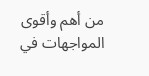من أهم وأقوى المواجهات في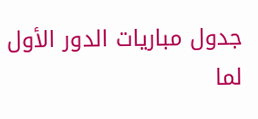جدول مباريات الدور الأول لما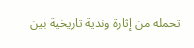تحمله من إثارة وندية تاريخية بين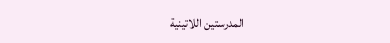المدرستين اللاتينية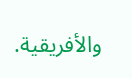والأفريقية.